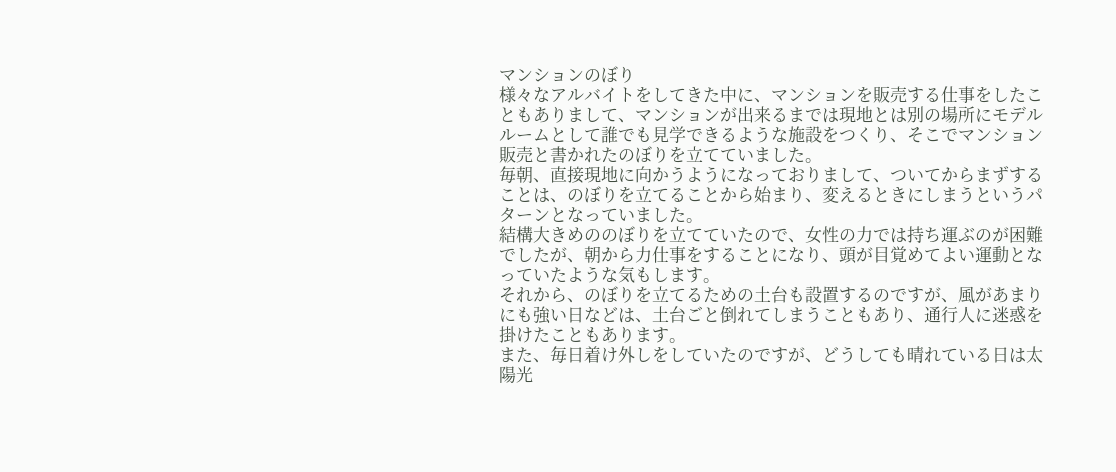マンションのぼり
様々なアルバイトをしてきた中に、マンションを販売する仕事をしたこともありまして、マンションが出来るまでは現地とは別の場所にモデルルームとして誰でも見学できるような施設をつくり、そこでマンション販売と書かれたのぼりを立てていました。
毎朝、直接現地に向かうようになっておりまして、ついてからまずすることは、のぼりを立てることから始まり、変えるときにしまうというパターンとなっていました。
結構大きめののぼりを立てていたので、女性の力では持ち運ぶのが困難でしたが、朝から力仕事をすることになり、頭が目覚めてよい運動となっていたような気もします。
それから、のぼりを立てるための土台も設置するのですが、風があまりにも強い日などは、土台ごと倒れてしまうこともあり、通行人に迷惑を掛けたこともあります。
また、毎日着け外しをしていたのですが、どうしても晴れている日は太陽光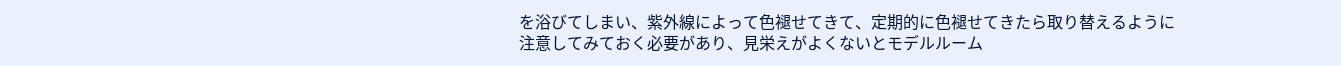を浴びてしまい、紫外線によって色褪せてきて、定期的に色褪せてきたら取り替えるように注意してみておく必要があり、見栄えがよくないとモデルルーム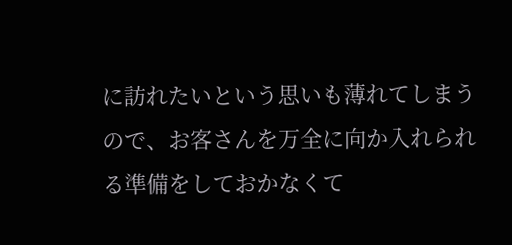に訪れたいという思いも薄れてしまうので、お客さんを万全に向か入れられる準備をしておかなくて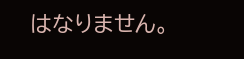はなりません。